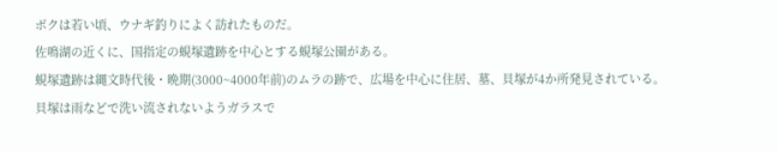ボクは若い頃、ウナギ釣りによく訪れたものだ。
佐鳴湖の近くに、国指定の蜆塚遺跡を中心とする蜆塚公園がある。
蜆塚遺跡は縄文時代後・晩期(3000~4000年前)のムラの跡で、広場を中心に住居、墓、貝塚が4か所発見されている。
貝塚は雨などで洗い流されないようガラスで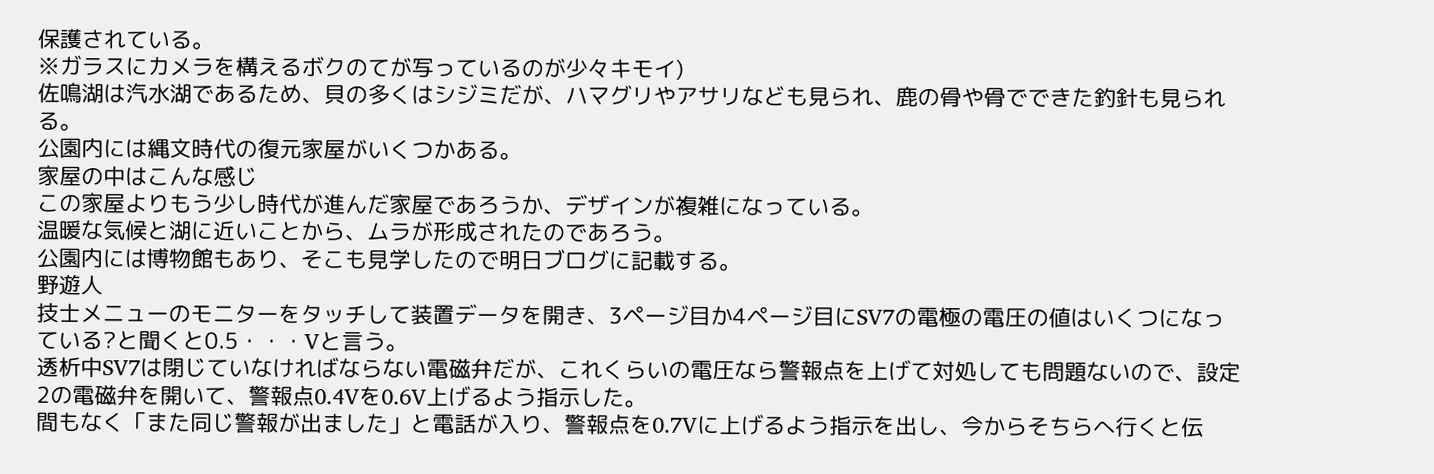保護されている。
※ガラスにカメラを構えるボクのてが写っているのが少々キモイ)
佐鳴湖は汽水湖であるため、貝の多くはシジミだが、ハマグリやアサリなども見られ、鹿の骨や骨でできた釣針も見られる。
公園内には縄文時代の復元家屋がいくつかある。
家屋の中はこんな感じ
この家屋よりもう少し時代が進んだ家屋であろうか、デザインが複雑になっている。
温暖な気候と湖に近いことから、ムラが形成されたのであろう。
公園内には博物館もあり、そこも見学したので明日ブログに記載する。
野遊人
技士メニューのモニターをタッチして装置データを開き、3ページ目か4ページ目にSV7の電極の電圧の値はいくつになっている?と聞くと0.5・・・Vと言う。
透析中SV7は閉じていなければならない電磁弁だが、これくらいの電圧なら警報点を上げて対処しても問題ないので、設定2の電磁弁を開いて、警報点0.4Vを0.6V上げるよう指示した。
間もなく「また同じ警報が出ました」と電話が入り、警報点を0.7Vに上げるよう指示を出し、今からそちらへ行くと伝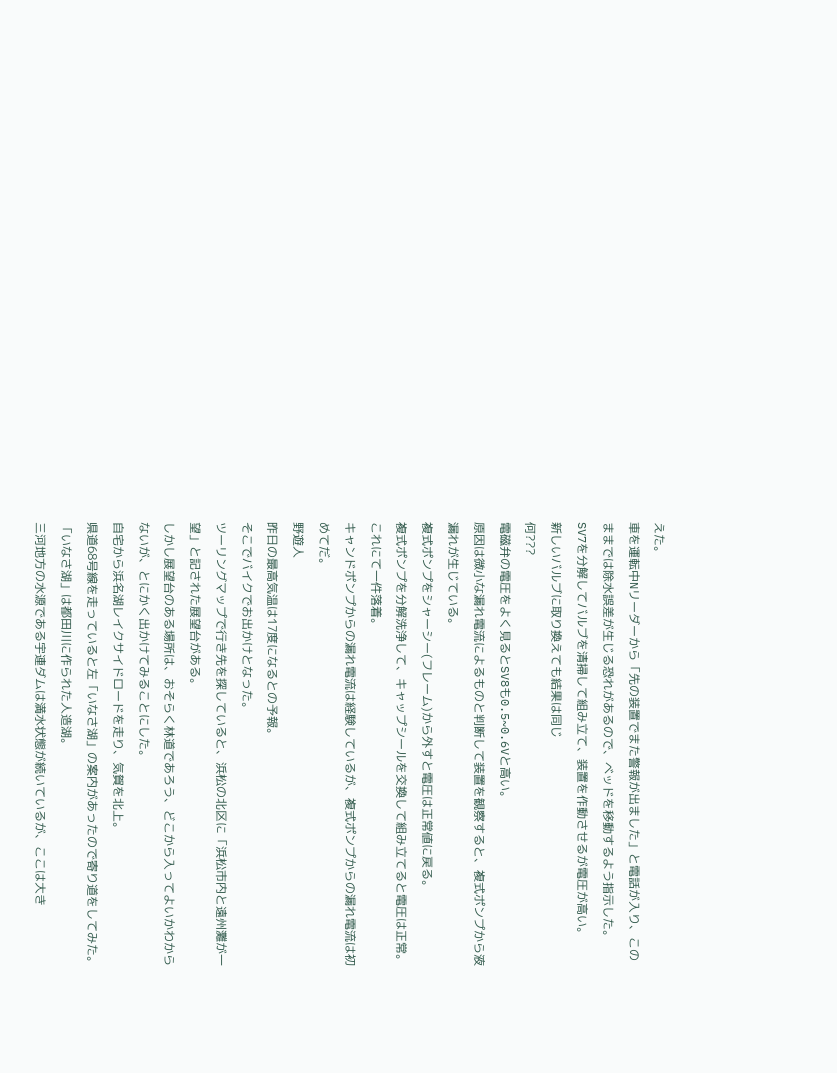えた。
車を運転中Nリーダーから「先の装置でまた警報が出ました」と電話が入り、このままでは除水誤差が生じる恐れがあるので、ベッドを移動するよう指示した。
SV7を分解してバルブを清掃して組み立て、装置を作動させるが電圧が高い。
新しいバルブに取り換えても結果は同じ
何???
電磁弁の電圧をよく見るとSV8も0.5~0.6Vと高い。
原因は微小な漏れ電流によるものと判断して装置を観察すると、複式ポンプから液漏れが生じている。
複式ポンプをシャーシー(フレーム)から外すと電圧は正常値に戻る。
複式ポンプを分解洗浄して、キャップシールを交換して組み立てると電圧は正常。
これにて一件落着。
キャンドポンプからの漏れ電流は経験しているが、複式ポンプからの漏れ電流は初めてだ。
野遊人
昨日の最高気温は17度になるとの予報。
そこでバイクでお出かけとなった。
ツーリングマップで行き先を探していると、浜松の北区に「浜松市内と遠州灘が一望」と記された展望台がある。
しかし展望台のある場所は、おそらく林道であろう、どこから入ってよいかわからないが、とにかく出かけてみることにした。
自宅から浜名湖レイクサイドロードを走り、気賀を北上。
県道68号線を走っていると左「いなさ湖」の案内があったので寄り道をしてみた。
「いなさ湖」は都田川に作られた人造湖。
三河地方の水源である宇連ダムは満水状態が続いているが、ここは大き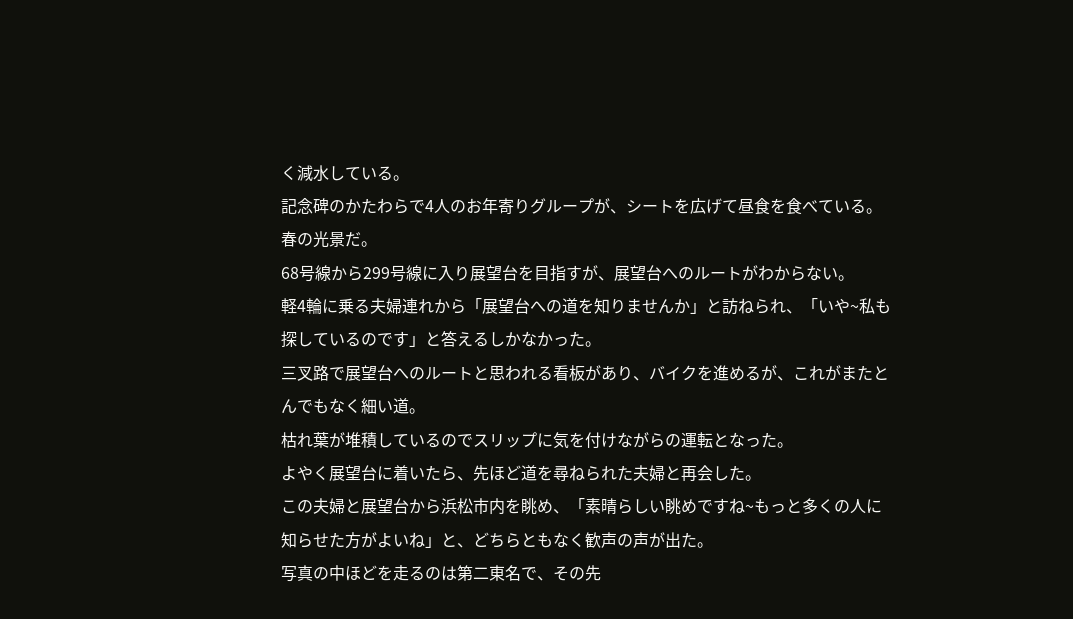く減水している。
記念碑のかたわらで4人のお年寄りグループが、シートを広げて昼食を食べている。
春の光景だ。
68号線から299号線に入り展望台を目指すが、展望台へのルートがわからない。
軽4輪に乗る夫婦連れから「展望台への道を知りませんか」と訪ねられ、「いや~私も探しているのです」と答えるしかなかった。
三叉路で展望台へのルートと思われる看板があり、バイクを進めるが、これがまたとんでもなく細い道。
枯れ葉が堆積しているのでスリップに気を付けながらの運転となった。
よやく展望台に着いたら、先ほど道を尋ねられた夫婦と再会した。
この夫婦と展望台から浜松市内を眺め、「素晴らしい眺めですね~もっと多くの人に知らせた方がよいね」と、どちらともなく歓声の声が出た。
写真の中ほどを走るのは第二東名で、その先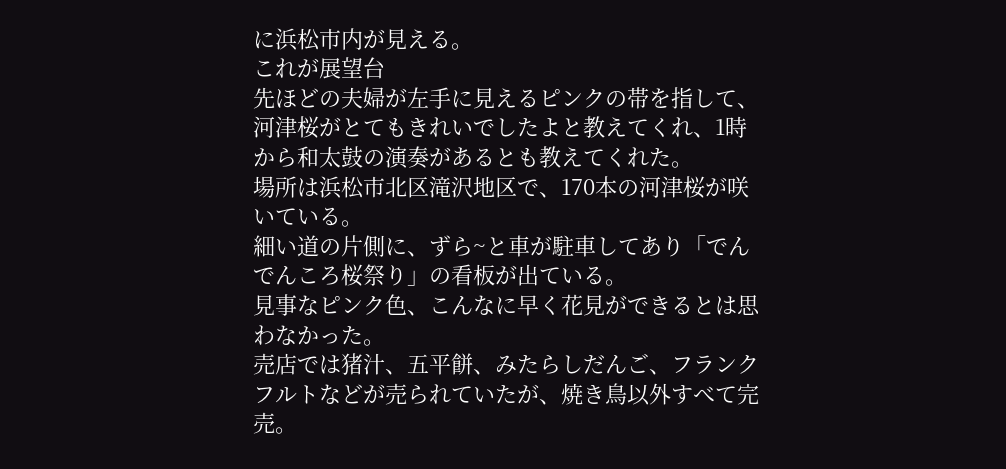に浜松市内が見える。
これが展望台
先ほどの夫婦が左手に見えるピンクの帯を指して、河津桜がとてもきれいでしたよと教えてくれ、1時から和太鼓の演奏があるとも教えてくれた。
場所は浜松市北区滝沢地区で、170本の河津桜が咲いている。
細い道の片側に、ずら~と車が駐車してあり「でんでんころ桜祭り」の看板が出ている。
見事なピンク色、こんなに早く花見ができるとは思わなかった。
売店では猪汁、五平餅、みたらしだんご、フランクフルトなどが売られていたが、焼き鳥以外すべて完売。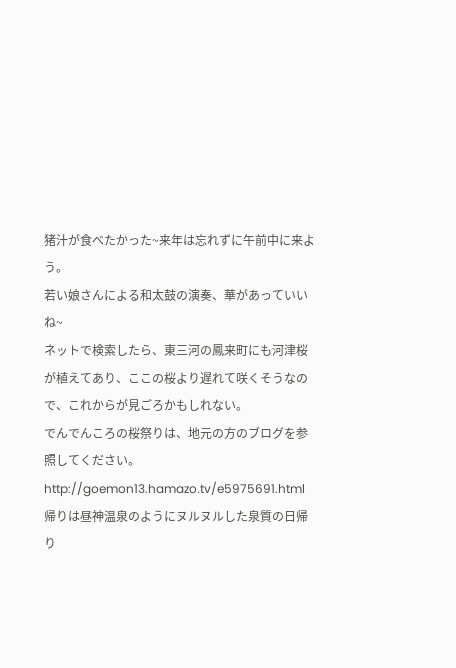猪汁が食べたかった~来年は忘れずに午前中に来よう。
若い娘さんによる和太鼓の演奏、華があっていいね~
ネットで検索したら、東三河の鳳来町にも河津桜が植えてあり、ここの桜より遅れて咲くそうなので、これからが見ごろかもしれない。
でんでんころの桜祭りは、地元の方のブログを参照してください。
http://goemon13.hamazo.tv/e5975691.html
帰りは昼神温泉のようにヌルヌルした泉質の日帰り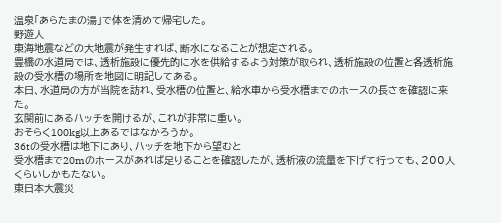温泉「あらたまの湯」で体を清めて帰宅した。
野遊人
東海地震などの大地震が発生すれば、断水になることが想定される。
豊橋の水道局では、透析施設に優先的に水を供給するよう対策が取られ、透析施設の位置と各透析施設の受水槽の場所を地図に明記してある。
本日、水道局の方が当院を訪れ、受水槽の位置と、給水車から受水槽までのホースの長さを確認に来た。
玄関前にあるハッチを開けるが、これが非常に重い。
おそらく100kg以上あるではなかろうか。
36tの受水槽は地下にあり、ハッチを地下から望むと
受水槽まで20mのホースがあれば足りることを確認したが、透析液の流量を下げて行っても、200人くらいしかもたない。
東日本大震災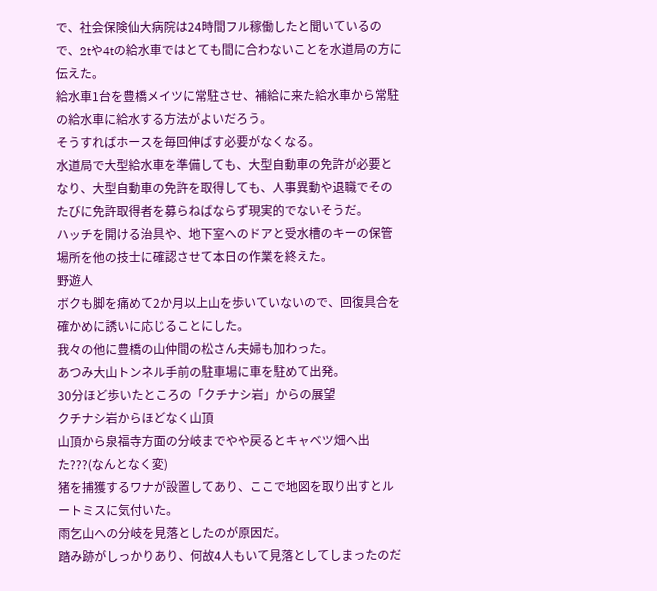で、社会保険仙大病院は24時間フル稼働したと聞いているので、2tや4tの給水車ではとても間に合わないことを水道局の方に伝えた。
給水車1台を豊橋メイツに常駐させ、補給に来た給水車から常駐の給水車に給水する方法がよいだろう。
そうすればホースを毎回伸ばす必要がなくなる。
水道局で大型給水車を準備しても、大型自動車の免許が必要となり、大型自動車の免許を取得しても、人事異動や退職でそのたびに免許取得者を募らねばならず現実的でないそうだ。
ハッチを開ける治具や、地下室へのドアと受水槽のキーの保管場所を他の技士に確認させて本日の作業を終えた。
野遊人
ボクも脚を痛めて2か月以上山を歩いていないので、回復具合を確かめに誘いに応じることにした。
我々の他に豊橋の山仲間の松さん夫婦も加わった。
あつみ大山トンネル手前の駐車場に車を駐めて出発。
30分ほど歩いたところの「クチナシ岩」からの展望
クチナシ岩からほどなく山頂
山頂から泉福寺方面の分岐までやや戻るとキャベツ畑へ出た???(なんとなく変)
猪を捕獲するワナが設置してあり、ここで地図を取り出すとルートミスに気付いた。
雨乞山への分岐を見落としたのが原因だ。
踏み跡がしっかりあり、何故4人もいて見落としてしまったのだ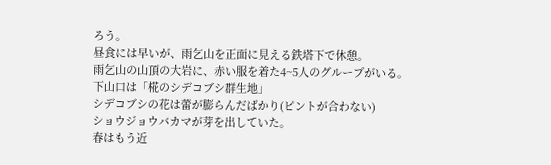ろう。
昼食には早いが、雨乞山を正面に見える鉄塔下で休憩。
雨乞山の山頂の大岩に、赤い服を着た4~5人のグループがいる。
下山口は「椛のシデコブシ群生地」
シデコブシの花は蕾が膨らんだばかり(ピントが合わない)
ショウジョウバカマが芽を出していた。
春はもう近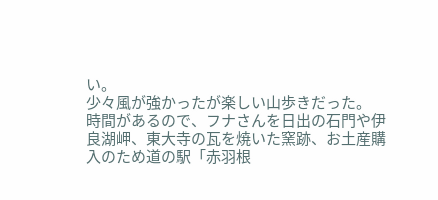い。
少々風が強かったが楽しい山歩きだった。
時間があるので、フナさんを日出の石門や伊良湖岬、東大寺の瓦を焼いた窯跡、お土産購入のため道の駅「赤羽根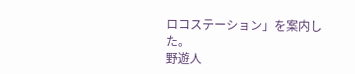ロコステーション」を案内した。
野遊人